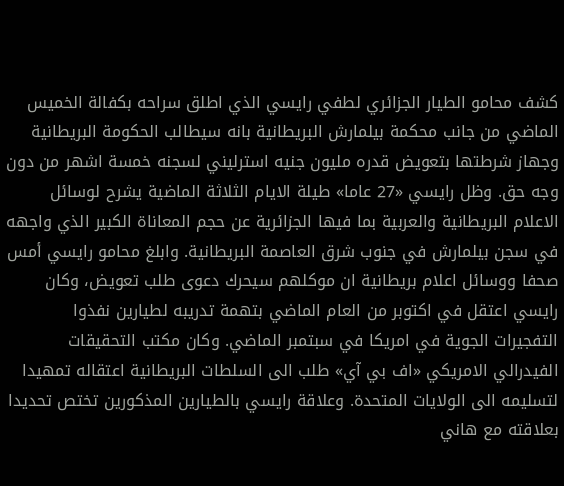كشف محامو الطيار الجزائري لطفي رايسي الذي اطلق سراحه بكفالة الخميس الماضي من جانب محكمة بيلمارش البريطانية بانه سيطالب الحكومة البريطانية وجهاز شرطتها بتعويض قدره مليون جنيه استرليني لسجنه خمسة اشهر من دون وجه حق. وظل رايسي «27 عاما» طيلة الايام الثلاثة الماضية يشرح لوسائل الاعلام البريطانية والعربية بما فيها الجزائرية عن حجم المعاناة الكبير الذي واجهه في سجن بيلمارش في جنوب شرق العاصمة البريطانية. وابلغ محامو رايسي أمس صحفا ووسائل اعلام بريطانية ان موكلهم سيحرك دعوى طلب تعويض، وكان رايسي اعتقل في اكتوبر من العام الماضي بتهمة تدريبه لطيارين نفذوا التفجيرات الجوية في امريكا في سبتمبر الماضي. وكان مكتب التحقيقات الفيدرالي الامريكي «اف بي آي» طلب الى السلطات البريطانية اعتقاله تمهيدا لتسليمه الى الولايات المتحدة. وعلاقة رايسي بالطيارين المذكورين تختص تحديدا بعلاقته مع هاني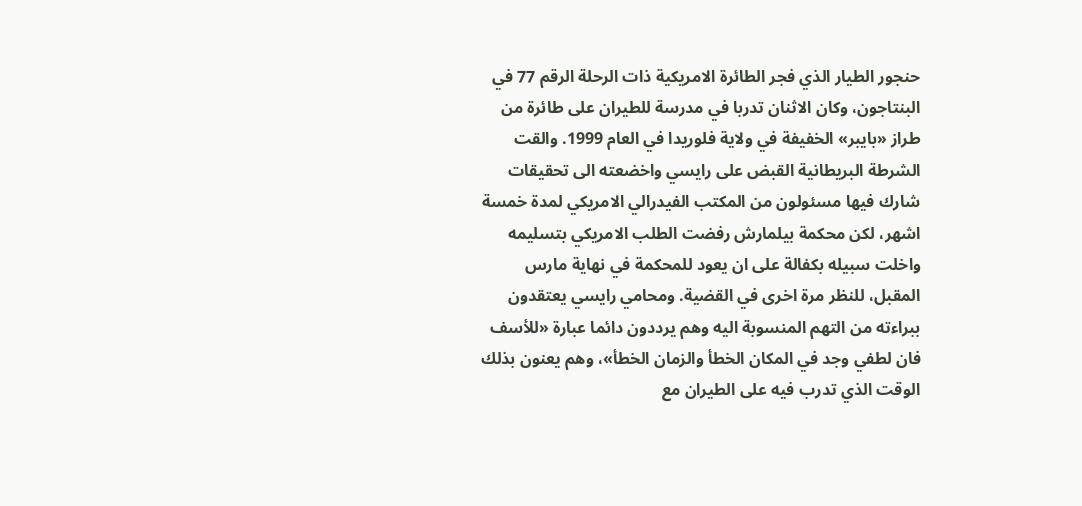حنجور الطيار الذي فجر الطائرة الامريكية ذات الرحلة الرقم 77 في البنتاجون، وكان الاثنان تدربا في مدرسة للطيران على طائرة من طراز «بايبر» الخفيفة في ولاية فلوريدا في العام 1999. والقت الشرطة البريطانية القبض على رايسي واخضعته الى تحقيقات شارك فيها مسئولون من المكتب الفيدرالي الامريكي لمدة خمسة اشهر، لكن محكمة بيلمارش رفضت الطلب الامريكي بتسليمه واخلت سبيله بكفالة على ان يعود للمحكمة في نهاية مارس المقبل، للنظر مرة اخرى في القضية. ومحامي رايسي يعتقدون ببراءته من التهم المنسوبة اليه وهم يرددون دائما عبارة «للأسف فان لطفي وجد في المكان الخطأ والزمان الخطأ»، وهم يعنون بذلك الوقت الذي تدرب فيه على الطيران مع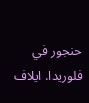حنجور في فلوريدا. ايلاف